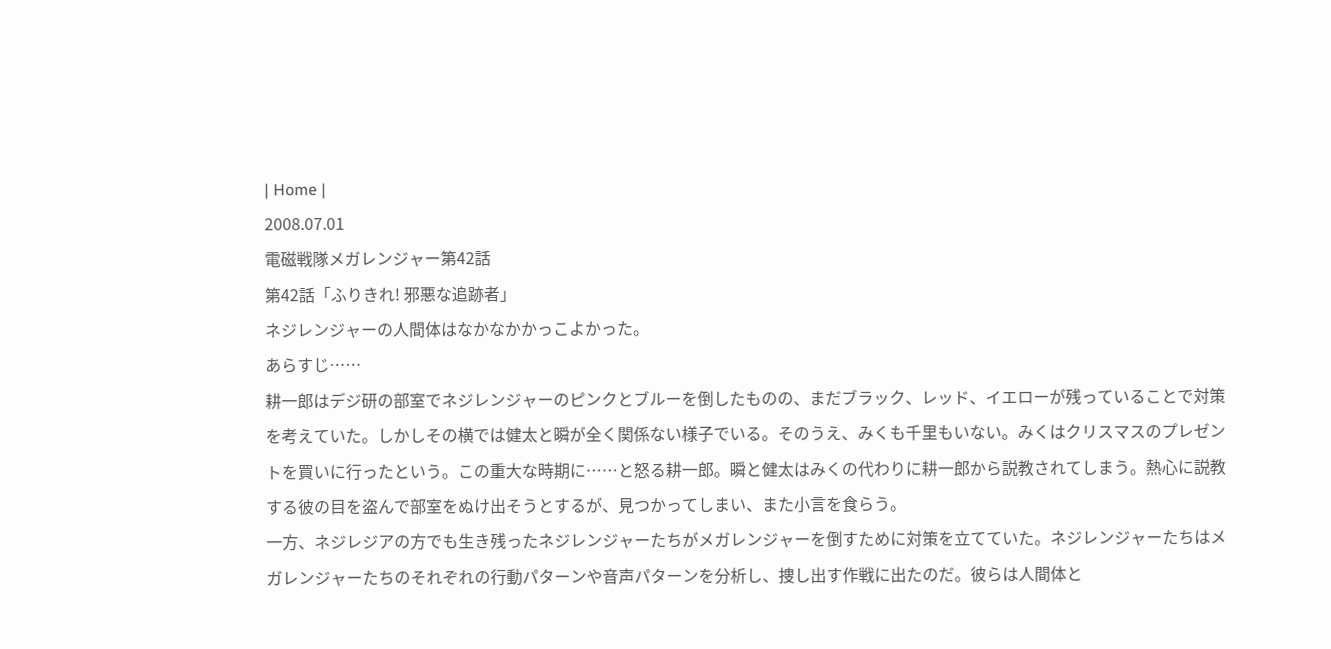| Home |
2008.07.01
電磁戦隊メガレンジャー第42話
第42話「ふりきれ! 邪悪な追跡者」
ネジレンジャーの人間体はなかなかかっこよかった。
あらすじ……
耕一郎はデジ研の部室でネジレンジャーのピンクとブルーを倒したものの、まだブラック、レッド、イエローが残っていることで対策を考えていた。しかしその横では健太と瞬が全く関係ない様子でいる。そのうえ、みくも千里もいない。みくはクリスマスのプレゼントを買いに行ったという。この重大な時期に……と怒る耕一郎。瞬と健太はみくの代わりに耕一郎から説教されてしまう。熱心に説教する彼の目を盗んで部室をぬけ出そうとするが、見つかってしまい、また小言を食らう。
一方、ネジレジアの方でも生き残ったネジレンジャーたちがメガレンジャーを倒すために対策を立てていた。ネジレンジャーたちはメガレンジャーたちのそれぞれの行動パターンや音声パターンを分析し、捜し出す作戦に出たのだ。彼らは人間体と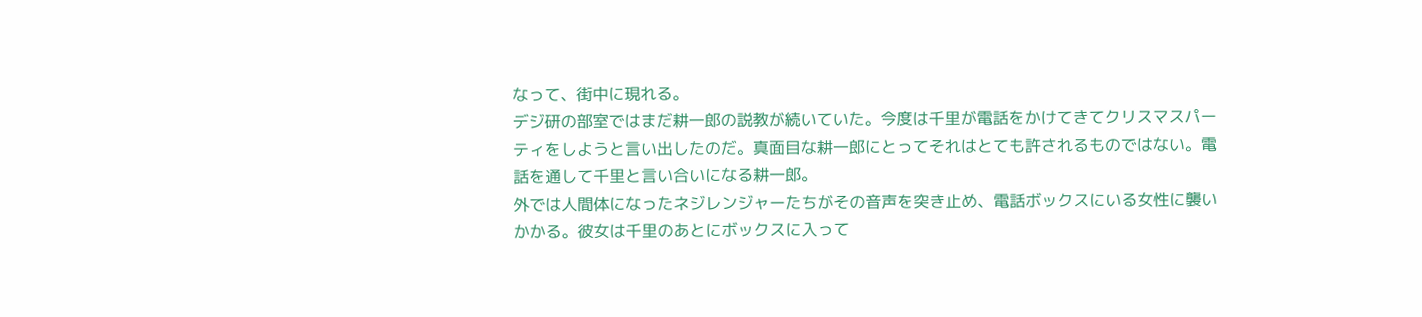なって、街中に現れる。
デジ研の部室ではまだ耕一郎の説教が続いていた。今度は千里が電話をかけてきてクリスマスパーティをしようと言い出したのだ。真面目な耕一郎にとってそれはとても許されるものではない。電話を通して千里と言い合いになる耕一郎。
外では人間体になったネジレンジャーたちがその音声を突き止め、電話ボックスにいる女性に襲いかかる。彼女は千里のあとにボックスに入って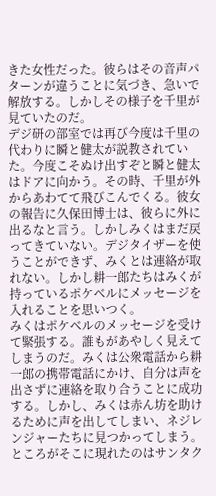きた女性だった。彼らはその音声パターンが違うことに気づき、急いで解放する。しかしその様子を千里が見ていたのだ。
デジ研の部室では再び今度は千里の代わりに瞬と健太が説教されていた。今度こそぬけ出すぞと瞬と健太はドアに向かう。その時、千里が外からあわてて飛びこんでくる。彼女の報告に久保田博士は、彼らに外に出るなと言う。しかしみくはまだ戻ってきていない。デジタイザーを使うことができず、みくとは連絡が取れない。しかし耕一郎たちはみくが持っているポケベルにメッセージを入れることを思いつく。
みくはポケベルのメッセージを受けて緊張する。誰もがあやしく見えてしまうのだ。みくは公衆電話から耕一郎の携帯電話にかけ、自分は声を出さずに連絡を取り合うことに成功する。しかし、みくは赤ん坊を助けるために声を出してしまい、ネジレンジャーたちに見つかってしまう。
ところがそこに現れたのはサンタク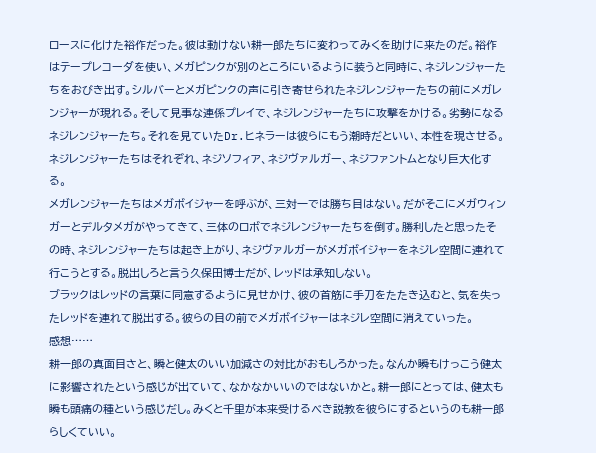ロースに化けた裕作だった。彼は動けない耕一郎たちに変わってみくを助けに来たのだ。裕作はテープレコーダを使い、メガピンクが別のところにいるように装うと同時に、ネジレンジャーたちをおびき出す。シルバーとメガピンクの声に引き寄せられたネジレンジャーたちの前にメガレンジャーが現れる。そして見事な連係プレイで、ネジレンジャーたちに攻撃をかける。劣勢になるネジレンジャーたち。それを見ていたDr.ヒネラーは彼らにもう潮時だといい、本性を現させる。ネジレンジャーたちはそれぞれ、ネジソフィア、ネジヴァルガー、ネジファントムとなり巨大化する。
メガレンジャーたちはメガボイジャーを呼ぶが、三対一では勝ち目はない。だがそこにメガウィンガーとデルタメガがやってきて、三体のロボでネジレンジャーたちを倒す。勝利したと思ったその時、ネジレンジャーたちは起き上がり、ネジヴァルガーがメガボイジャーをネジレ空間に連れて行こうとする。脱出しろと言う久保田博士だが、レッドは承知しない。
ブラックはレッドの言葉に同意するように見せかけ、彼の首筋に手刀をたたき込むと、気を失ったレッドを連れて脱出する。彼らの目の前でメガボイジャーはネジレ空間に消えていった。
感想……
耕一郎の真面目さと、瞬と健太のいい加減さの対比がおもしろかった。なんか瞬もけっこう健太に影響されたという感じが出ていて、なかなかいいのではないかと。耕一郎にとっては、健太も瞬も頭痛の種という感じだし。みくと千里が本来受けるべき説教を彼らにするというのも耕一郎らしくていい。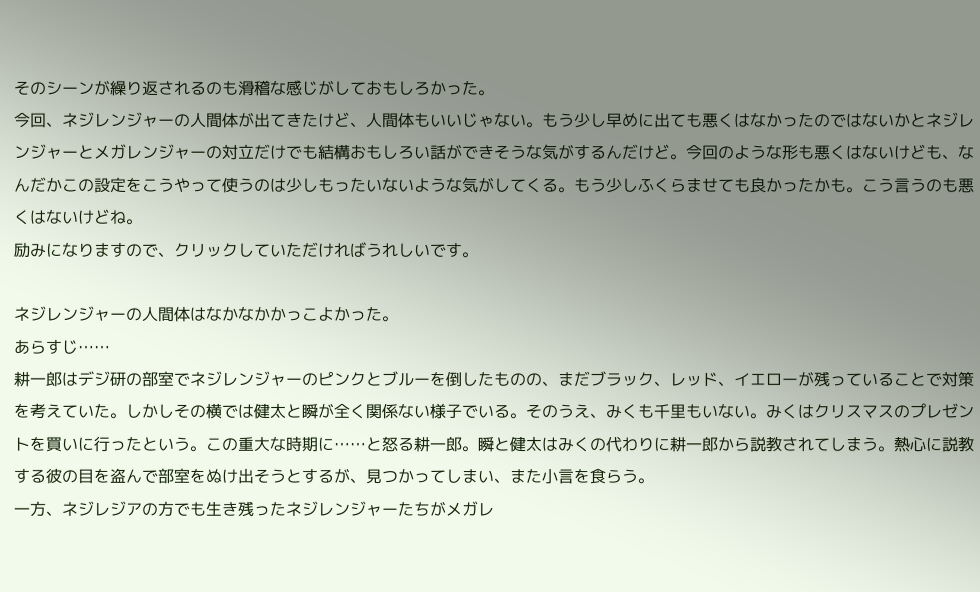そのシーンが繰り返されるのも滑稽な感じがしておもしろかった。
今回、ネジレンジャーの人間体が出てきたけど、人間体もいいじゃない。もう少し早めに出ても悪くはなかったのではないかとネジレンジャーとメガレンジャーの対立だけでも結構おもしろい話ができそうな気がするんだけど。今回のような形も悪くはないけども、なんだかこの設定をこうやって使うのは少しもったいないような気がしてくる。もう少しふくらませても良かったかも。こう言うのも悪くはないけどね。
励みになりますので、クリックしていただければうれしいです。

ネジレンジャーの人間体はなかなかかっこよかった。
あらすじ……
耕一郎はデジ研の部室でネジレンジャーのピンクとブルーを倒したものの、まだブラック、レッド、イエローが残っていることで対策を考えていた。しかしその横では健太と瞬が全く関係ない様子でいる。そのうえ、みくも千里もいない。みくはクリスマスのプレゼントを買いに行ったという。この重大な時期に……と怒る耕一郎。瞬と健太はみくの代わりに耕一郎から説教されてしまう。熱心に説教する彼の目を盗んで部室をぬけ出そうとするが、見つかってしまい、また小言を食らう。
一方、ネジレジアの方でも生き残ったネジレンジャーたちがメガレ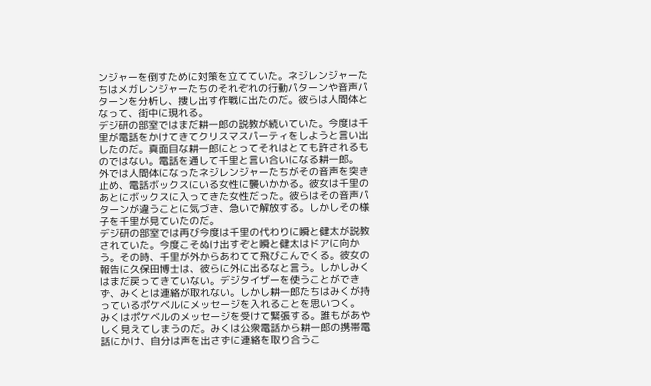ンジャーを倒すために対策を立てていた。ネジレンジャーたちはメガレンジャーたちのそれぞれの行動パターンや音声パターンを分析し、捜し出す作戦に出たのだ。彼らは人間体となって、街中に現れる。
デジ研の部室ではまだ耕一郎の説教が続いていた。今度は千里が電話をかけてきてクリスマスパーティをしようと言い出したのだ。真面目な耕一郎にとってそれはとても許されるものではない。電話を通して千里と言い合いになる耕一郎。
外では人間体になったネジレンジャーたちがその音声を突き止め、電話ボックスにいる女性に襲いかかる。彼女は千里のあとにボックスに入ってきた女性だった。彼らはその音声パターンが違うことに気づき、急いで解放する。しかしその様子を千里が見ていたのだ。
デジ研の部室では再び今度は千里の代わりに瞬と健太が説教されていた。今度こそぬけ出すぞと瞬と健太はドアに向かう。その時、千里が外からあわてて飛びこんでくる。彼女の報告に久保田博士は、彼らに外に出るなと言う。しかしみくはまだ戻ってきていない。デジタイザーを使うことができず、みくとは連絡が取れない。しかし耕一郎たちはみくが持っているポケベルにメッセージを入れることを思いつく。
みくはポケベルのメッセージを受けて緊張する。誰もがあやしく見えてしまうのだ。みくは公衆電話から耕一郎の携帯電話にかけ、自分は声を出さずに連絡を取り合うこ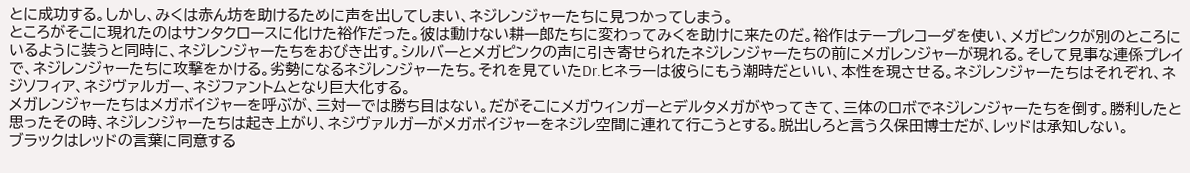とに成功する。しかし、みくは赤ん坊を助けるために声を出してしまい、ネジレンジャーたちに見つかってしまう。
ところがそこに現れたのはサンタクロースに化けた裕作だった。彼は動けない耕一郎たちに変わってみくを助けに来たのだ。裕作はテープレコーダを使い、メガピンクが別のところにいるように装うと同時に、ネジレンジャーたちをおびき出す。シルバーとメガピンクの声に引き寄せられたネジレンジャーたちの前にメガレンジャーが現れる。そして見事な連係プレイで、ネジレンジャーたちに攻撃をかける。劣勢になるネジレンジャーたち。それを見ていたDr.ヒネラーは彼らにもう潮時だといい、本性を現させる。ネジレンジャーたちはそれぞれ、ネジソフィア、ネジヴァルガー、ネジファントムとなり巨大化する。
メガレンジャーたちはメガボイジャーを呼ぶが、三対一では勝ち目はない。だがそこにメガウィンガーとデルタメガがやってきて、三体のロボでネジレンジャーたちを倒す。勝利したと思ったその時、ネジレンジャーたちは起き上がり、ネジヴァルガーがメガボイジャーをネジレ空間に連れて行こうとする。脱出しろと言う久保田博士だが、レッドは承知しない。
ブラックはレッドの言葉に同意する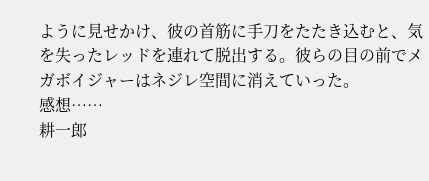ように見せかけ、彼の首筋に手刀をたたき込むと、気を失ったレッドを連れて脱出する。彼らの目の前でメガボイジャーはネジレ空間に消えていった。
感想……
耕一郎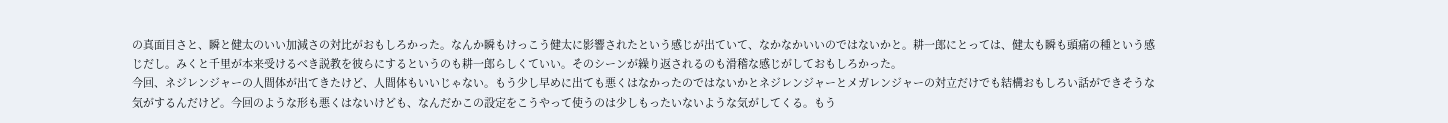の真面目さと、瞬と健太のいい加減さの対比がおもしろかった。なんか瞬もけっこう健太に影響されたという感じが出ていて、なかなかいいのではないかと。耕一郎にとっては、健太も瞬も頭痛の種という感じだし。みくと千里が本来受けるべき説教を彼らにするというのも耕一郎らしくていい。そのシーンが繰り返されるのも滑稽な感じがしておもしろかった。
今回、ネジレンジャーの人間体が出てきたけど、人間体もいいじゃない。もう少し早めに出ても悪くはなかったのではないかとネジレンジャーとメガレンジャーの対立だけでも結構おもしろい話ができそうな気がするんだけど。今回のような形も悪くはないけども、なんだかこの設定をこうやって使うのは少しもったいないような気がしてくる。もう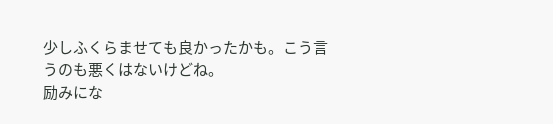少しふくらませても良かったかも。こう言うのも悪くはないけどね。
励みにな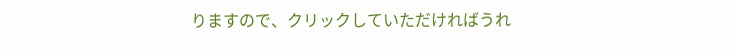りますので、クリックしていただければうれ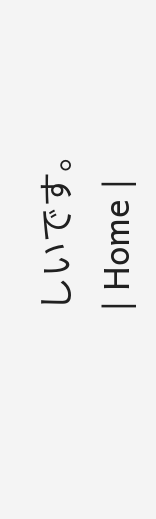しいです。
| Home |